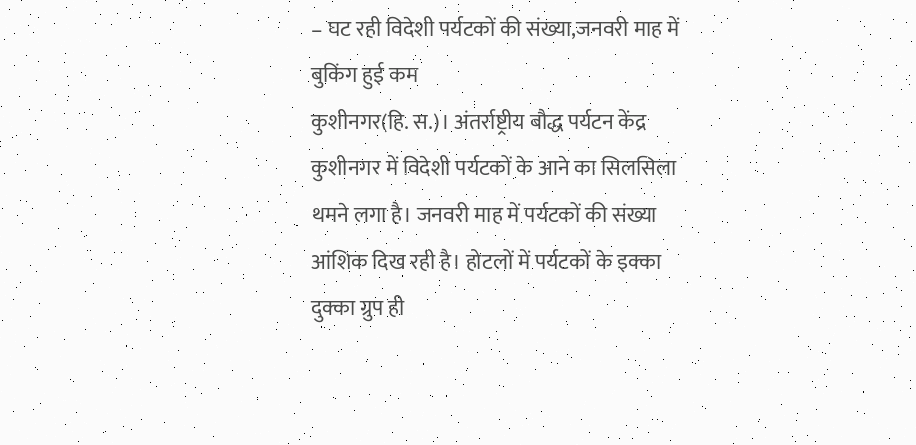– घट रही विदेशी पर्यटकों की संख्या,जनवरी माह में बुकिंग हुई कम
कुशीनगर(हि. स.)। अंतर्राष्ट्रीय बौद्ध पर्यटन केंद्र कुशीनगर में विदेशी पर्यटकों के आने का सिलसिला थमने लगा है। जनवरी माह में पर्यटकों की संख्या आंशिक दिख रही है। होटलों में पर्यटकों के इक्का दुक्का ग्रुप ही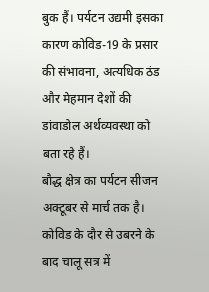बुक हैं। पर्यटन उद्यमी इसका कारण कोविड-19 के प्रसार की संभावना, अत्यधिक ठंड और मेहमान देशों की डांवाडोल अर्थव्यवस्था को बता रहे हैं।
बौद्ध क्षेत्र का पर्यटन सीजन अक्टूबर से मार्च तक है। कोविड के दौर से उबरने के बाद चालू सत्र में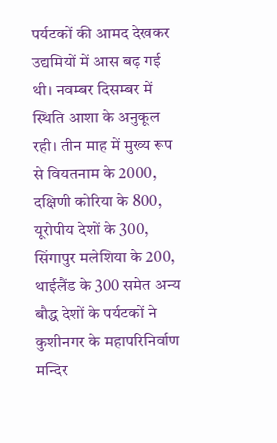पर्यटकों की आमद देखकर उद्यमियों में आस बढ़ गई थी। नवम्बर दिसम्बर में स्थिति आशा के अनुकूल रही। तीन माह में मुख्य रूप से वियतनाम के 2000, दक्षिणी कोरिया के 800, यूरोपीय देशों के 300, सिंगापुर मलेशिया के 200, थाईलैंड के 300 समेत अन्य बौद्ध देशों के पर्यटकों ने कुशीनगर के महापरिनिर्वाण मन्दिर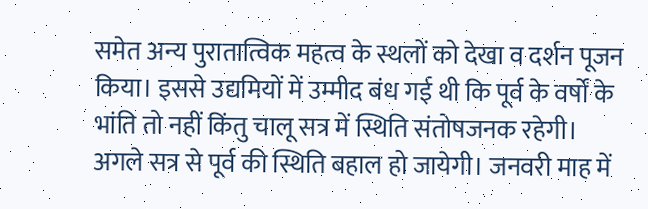समेत अन्य पुरातात्विक महत्व के स्थलों को देखा व दर्शन पूजन किया। इससे उद्यमियों में उम्मीद बंध गई थी कि पूर्व के वर्षों के भांति तो नहीं किंतु चालू सत्र में स्थिति संतोषजनक रहेगी। अगले सत्र से पूर्व की स्थिति बहाल हो जायेगी। जनवरी माह में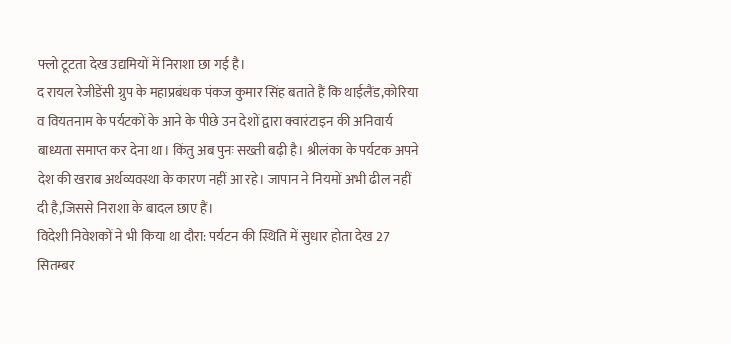फ्लो टूटता देख उद्यमियों में निराशा छा गई है।
द रायल रेजीडेंसी ग्रुप के महाप्रबंधक पंकज कुमार सिंह बताते हैं कि थाईलैंड,कोरिया व वियतनाम के पर्यटकों के आने के पीछे उन देशों द्वारा क्वारंटाइन की अनिवार्य बाध्यता समाप्त कर देना था। किंतु अब पुनः सख्ती बढ़ी है। श्रीलंका के पर्यटक अपने देश की खराब अर्थव्यवस्था के कारण नहीं आ रहे। जापान ने नियमों अभी ढील नहीं दी है,जिससे निराशा के बादल छाए हैं।
विदेशी निवेशकों ने भी किया था दौरा: पर्यटन की स्थिति में सुधार होता देख 27 सितम्बर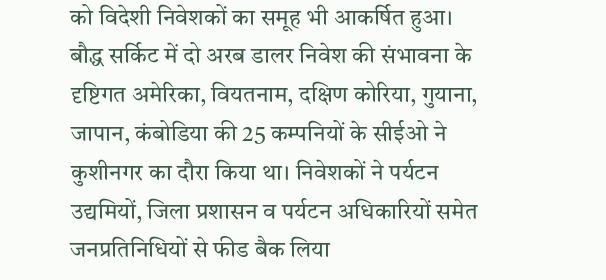को विदेशी निवेशकों का समूह भी आकर्षित हुआ। बौद्ध सर्किट में दो अरब डालर निवेश की संभावना के दृष्टिगत अमेरिका, वियतनाम, दक्षिण कोरिया, गुयाना, जापान, कंबोडिया की 25 कम्पनियों के सीईओ ने कुशीनगर का दौरा किया था। निवेशकों ने पर्यटन उद्यमियों, जिला प्रशासन व पर्यटन अधिकारियों समेत जनप्रतिनिधियों से फीड बैक लिया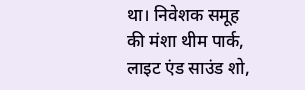था। निवेशक समूह की मंशा थीम पार्क, लाइट एंड साउंड शो,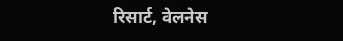रिसार्ट, वेलनेस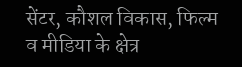सेंटर, कौशल विकास, फिल्म व मीडिया के क्षेत्र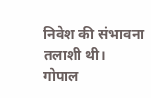निवेश की संभावना तलाशी थी।
गोपाल